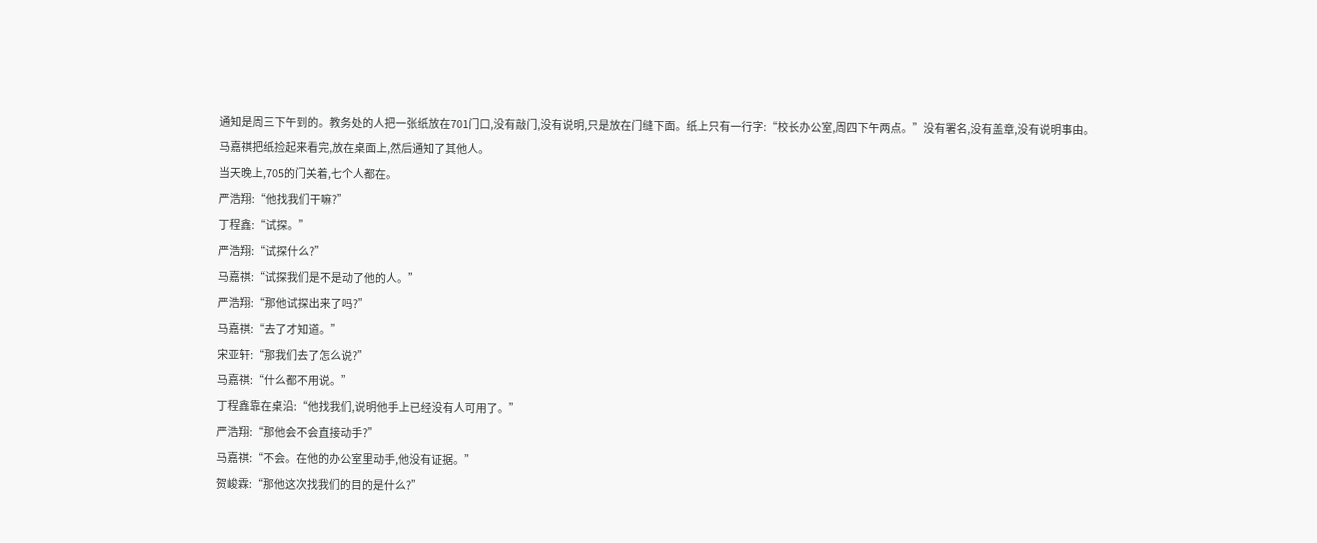通知是周三下午到的。教务处的人把一张纸放在701门口,没有敲门,没有说明,只是放在门缝下面。纸上只有一行字:“校长办公室,周四下午两点。”没有署名,没有盖章,没有说明事由。
马嘉祺把纸捡起来看完,放在桌面上,然后通知了其他人。
当天晚上,705的门关着,七个人都在。
严浩翔:“他找我们干嘛?”
丁程鑫:“试探。”
严浩翔:“试探什么?”
马嘉祺:“试探我们是不是动了他的人。”
严浩翔:“那他试探出来了吗?”
马嘉祺:“去了才知道。”
宋亚轩:“那我们去了怎么说?”
马嘉祺:“什么都不用说。”
丁程鑫靠在桌沿:“他找我们,说明他手上已经没有人可用了。”
严浩翔:“那他会不会直接动手?”
马嘉祺:“不会。在他的办公室里动手,他没有证据。”
贺峻霖:“那他这次找我们的目的是什么?”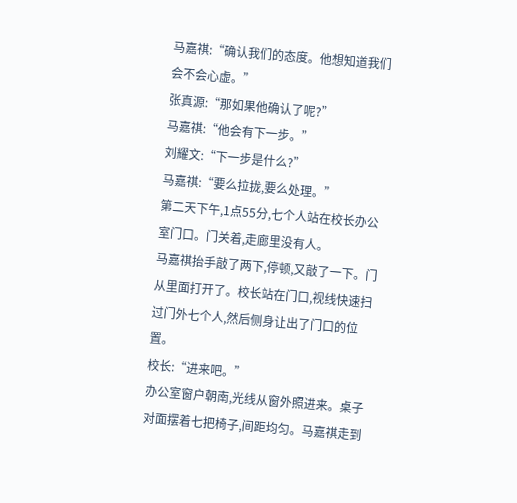马嘉祺:“确认我们的态度。他想知道我们会不会心虚。”
张真源:“那如果他确认了呢?”
马嘉祺:“他会有下一步。”
刘耀文:“下一步是什么?”
马嘉祺:“要么拉拢,要么处理。”
第二天下午,1点55分,七个人站在校长办公室门口。门关着,走廊里没有人。
马嘉祺抬手敲了两下,停顿,又敲了一下。门从里面打开了。校长站在门口,视线快速扫过门外七个人,然后侧身让出了门口的位置。
校长:“进来吧。”
办公室窗户朝南,光线从窗外照进来。桌子对面摆着七把椅子,间距均匀。马嘉祺走到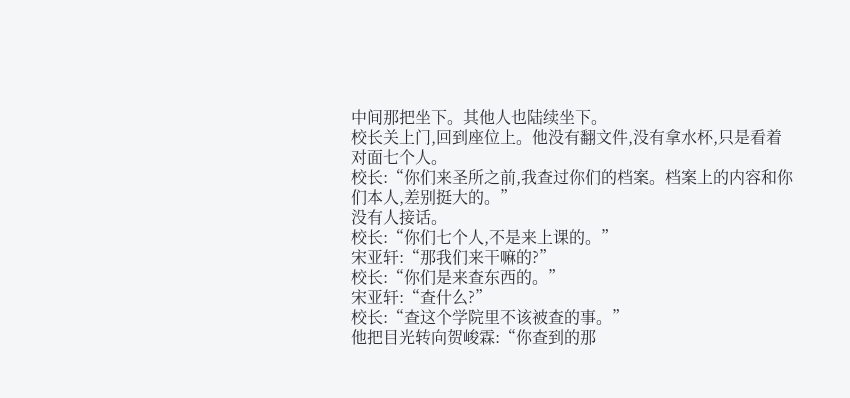中间那把坐下。其他人也陆续坐下。
校长关上门,回到座位上。他没有翻文件,没有拿水杯,只是看着对面七个人。
校长:“你们来圣所之前,我查过你们的档案。档案上的内容和你们本人,差别挺大的。”
没有人接话。
校长:“你们七个人,不是来上课的。”
宋亚轩:“那我们来干嘛的?”
校长:“你们是来查东西的。”
宋亚轩:“查什么?”
校长:“查这个学院里不该被查的事。”
他把目光转向贺峻霖:“你查到的那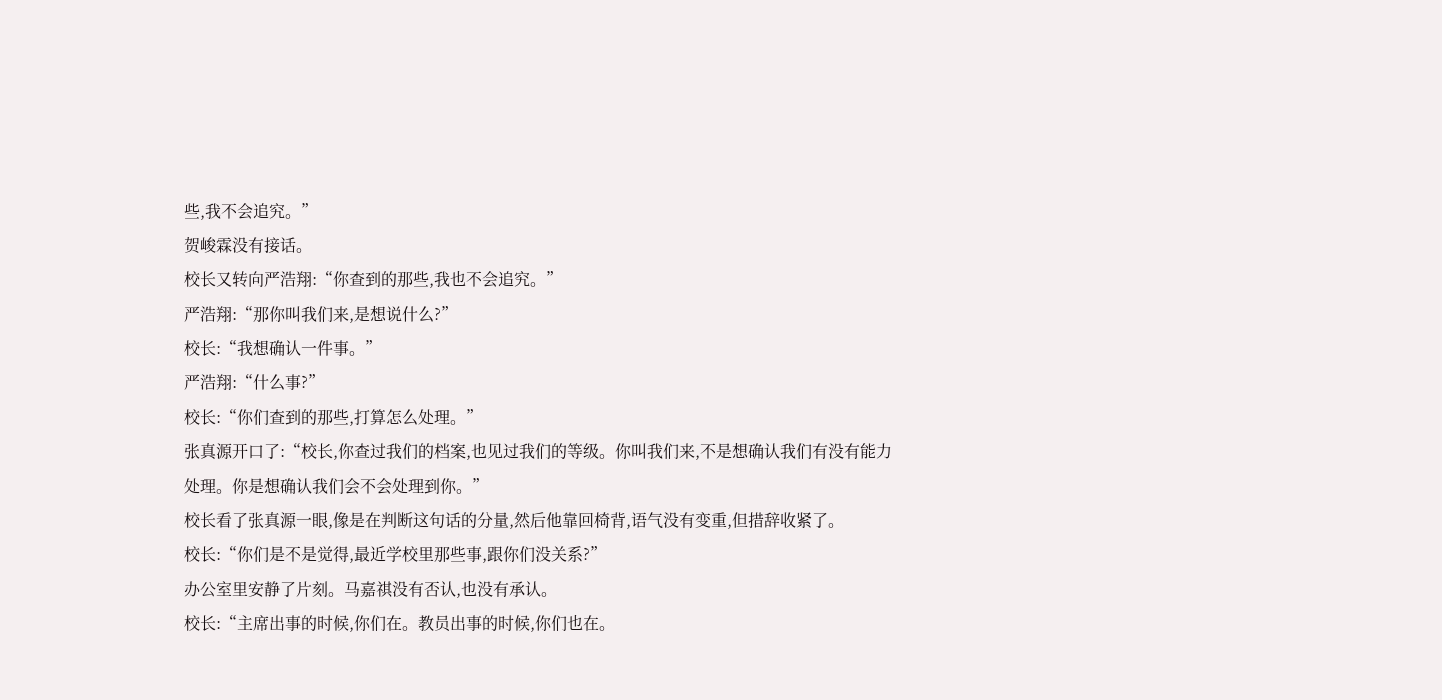些,我不会追究。”
贺峻霖没有接话。
校长又转向严浩翔:“你查到的那些,我也不会追究。”
严浩翔:“那你叫我们来,是想说什么?”
校长:“我想确认一件事。”
严浩翔:“什么事?”
校长:“你们查到的那些,打算怎么处理。”
张真源开口了:“校长,你查过我们的档案,也见过我们的等级。你叫我们来,不是想确认我们有没有能力处理。你是想确认我们会不会处理到你。”
校长看了张真源一眼,像是在判断这句话的分量,然后他靠回椅背,语气没有变重,但措辞收紧了。
校长:“你们是不是觉得,最近学校里那些事,跟你们没关系?”
办公室里安静了片刻。马嘉祺没有否认,也没有承认。
校长:“主席出事的时候,你们在。教员出事的时候,你们也在。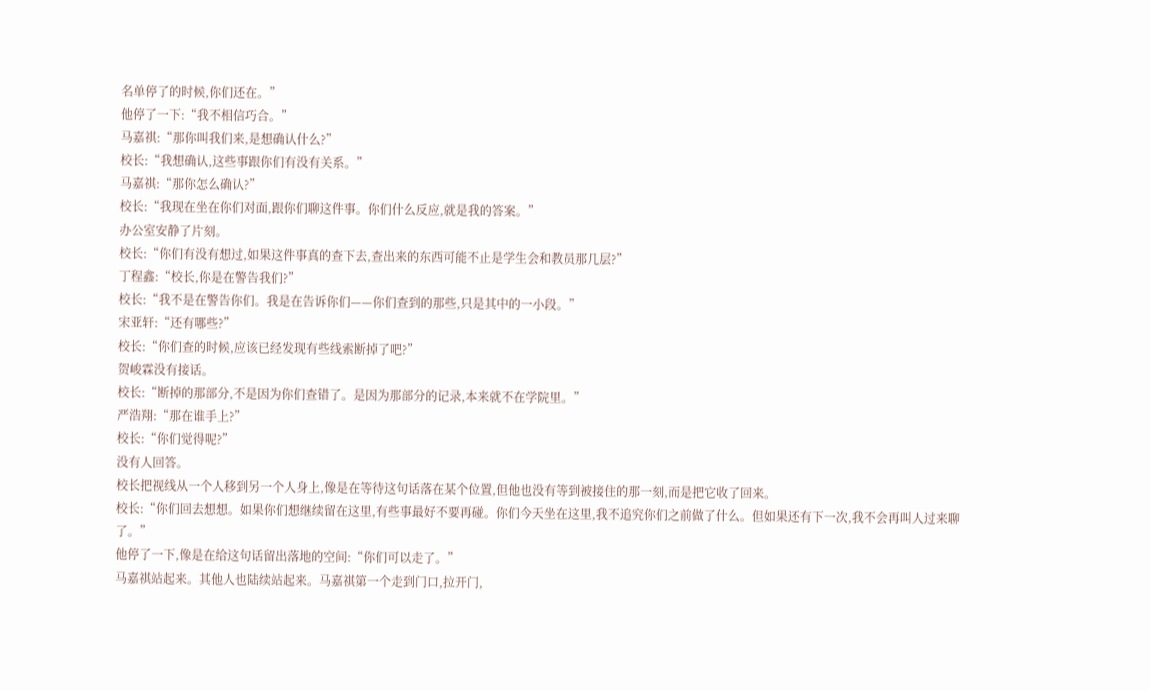名单停了的时候,你们还在。”
他停了一下:“我不相信巧合。”
马嘉祺:“那你叫我们来,是想确认什么?”
校长:“我想确认,这些事跟你们有没有关系。”
马嘉祺:“那你怎么确认?”
校长:“我现在坐在你们对面,跟你们聊这件事。你们什么反应,就是我的答案。”
办公室安静了片刻。
校长:“你们有没有想过,如果这件事真的查下去,查出来的东西可能不止是学生会和教员那几层?”
丁程鑫:“校长,你是在警告我们?”
校长:“我不是在警告你们。我是在告诉你们——你们查到的那些,只是其中的一小段。”
宋亚轩:“还有哪些?”
校长:“你们查的时候,应该已经发现有些线索断掉了吧?”
贺峻霖没有接话。
校长:“断掉的那部分,不是因为你们查错了。是因为那部分的记录,本来就不在学院里。”
严浩翔:“那在谁手上?”
校长:“你们觉得呢?”
没有人回答。
校长把视线从一个人移到另一个人身上,像是在等待这句话落在某个位置,但他也没有等到被接住的那一刻,而是把它收了回来。
校长:“你们回去想想。如果你们想继续留在这里,有些事最好不要再碰。你们今天坐在这里,我不追究你们之前做了什么。但如果还有下一次,我不会再叫人过来聊了。”
他停了一下,像是在给这句话留出落地的空间:“你们可以走了。”
马嘉祺站起来。其他人也陆续站起来。马嘉祺第一个走到门口,拉开门,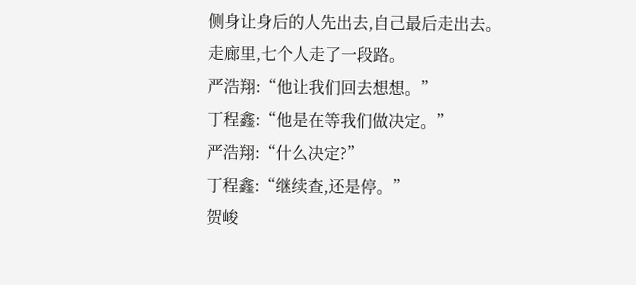侧身让身后的人先出去,自己最后走出去。
走廊里,七个人走了一段路。
严浩翔:“他让我们回去想想。”
丁程鑫:“他是在等我们做决定。”
严浩翔:“什么决定?”
丁程鑫:“继续查,还是停。”
贺峻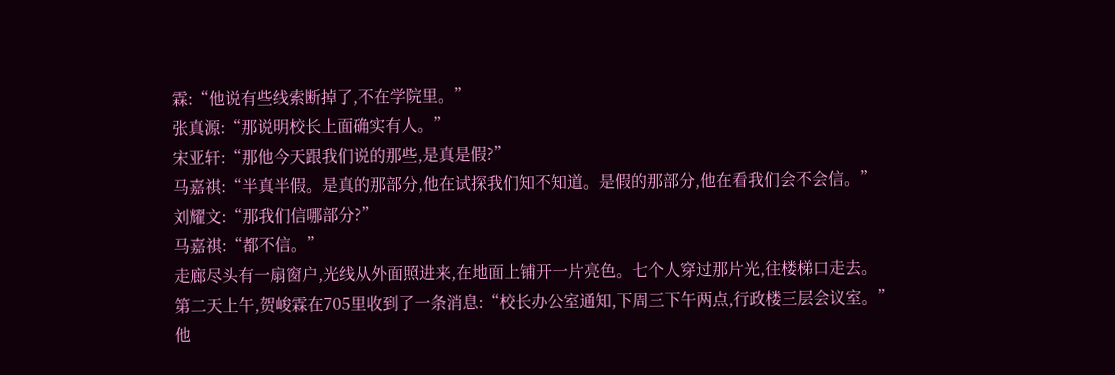霖:“他说有些线索断掉了,不在学院里。”
张真源:“那说明校长上面确实有人。”
宋亚轩:“那他今天跟我们说的那些,是真是假?”
马嘉祺:“半真半假。是真的那部分,他在试探我们知不知道。是假的那部分,他在看我们会不会信。”
刘耀文:“那我们信哪部分?”
马嘉祺:“都不信。”
走廊尽头有一扇窗户,光线从外面照进来,在地面上铺开一片亮色。七个人穿过那片光,往楼梯口走去。
第二天上午,贺峻霖在705里收到了一条消息:“校长办公室通知,下周三下午两点,行政楼三层会议室。”
他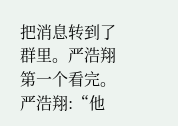把消息转到了群里。严浩翔第一个看完。
严浩翔:“他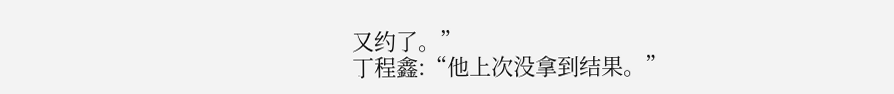又约了。”
丁程鑫:“他上次没拿到结果。”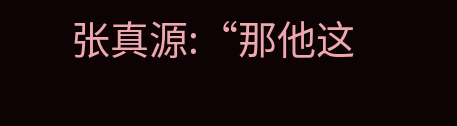张真源:“那他这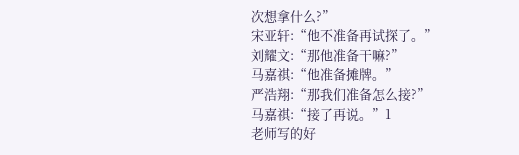次想拿什么?”
宋亚轩:“他不准备再试探了。”
刘耀文:“那他准备干嘛?”
马嘉祺:“他准备摊牌。”
严浩翔:“那我们准备怎么接?”
马嘉祺:“接了再说。”1
老师写的好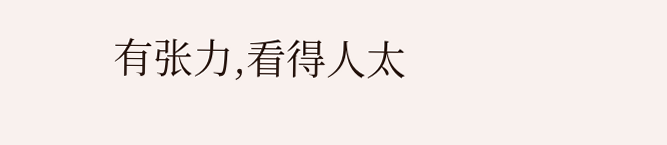有张力,看得人太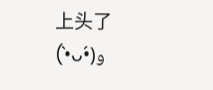上头了(•̀ᴗ•́)و